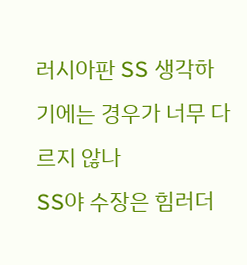러시아판 SS 생각하기에는 경우가 너무 다르지 않나
SS야 수장은 힘러더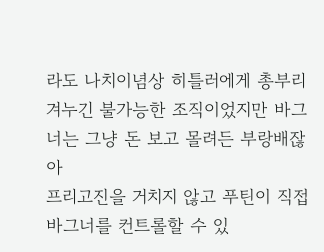라도 나치이념상 히틀러에게 총부리 겨누긴 불가능한 조직이었지만 바그너는 그냥 돈 보고 몰려든 부랑배잖아
프리고진을 거치지 않고 푸틴이 직접 바그너를 컨트롤할 수 있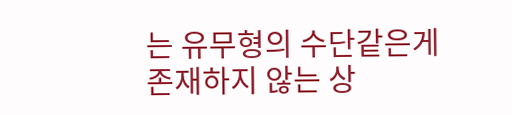는 유무형의 수단같은게 존재하지 않는 상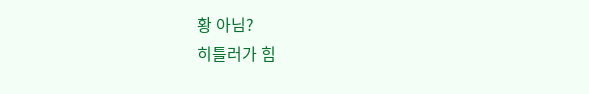황 아님?
히틀러가 힘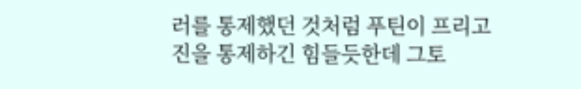러를 통제했던 것처럼 푸틴이 프리고진을 통제하긴 힘들듯한데 그토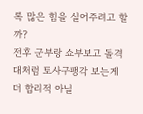록 많은 힘을 실어주려고 할까?
전후 군부랑 쇼부보고 돌격대처럼 토사구팽각 보는게 더 합리적 아닐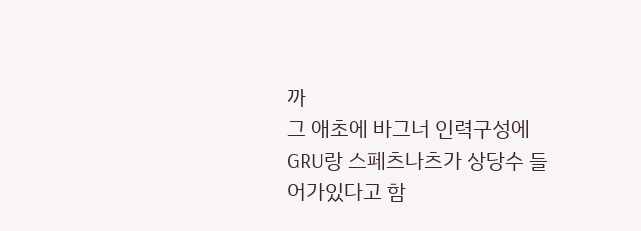까
그 애초에 바그너 인력구성에 GRU랑 스페츠나츠가 상당수 들어가있다고 함